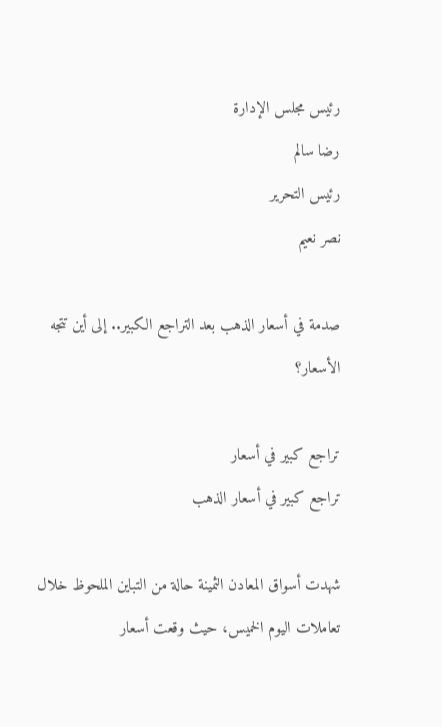رئيس مجلس الإدارة
رضا سالم
رئيس التحرير
نصر نعيم

صدمة في أسعار الذهب بعد التراجع الكبير.. إلى أين تتجه الأسعار؟

تراجع كبير في أسعار
تراجع كبير في أسعار الذهب

شهدت أسواق المعادن الثمينة حالة من التباين الملحوظ خلال تعاملات اليوم الخميس، حيث وقعت أسعار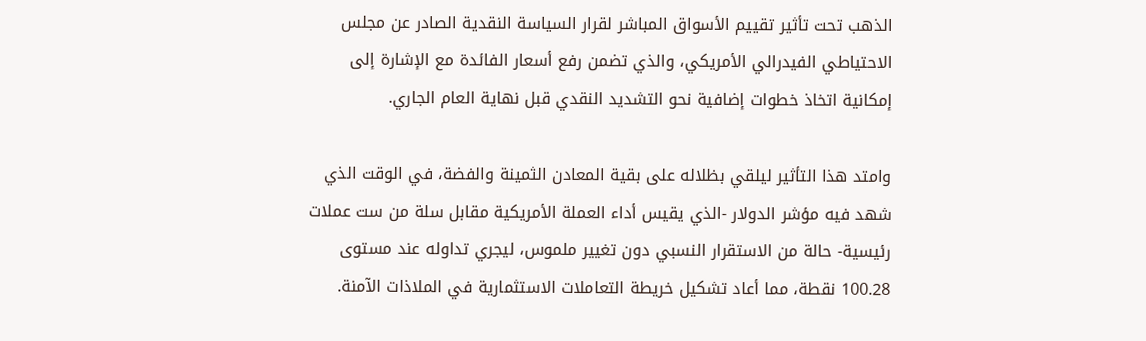الذهب تحت تأثير تقييم الأسواق المباشر لقرار السياسة النقدية الصادر عن مجلس الاحتياطي الفيدرالي الأمريكي، والذي تضمن رفع أسعار الفائدة مع الإشارة إلى إمكانية اتخاذ خطوات إضافية نحو التشديد النقدي قبل نهاية العام الجاري.

وامتد هذا التأثير ليلقي بظلاله على بقية المعادن الثمينة والفضة، في الوقت الذي شهد فيه مؤشر الدولار -الذي يقيس أداء العملة الأمريكية مقابل سلة من ست عملات رئيسية- حالة من الاستقرار النسبي دون تغيير ملموس، ليجري تداوله عند مستوى 100.28 نقطة، مما أعاد تشكيل خريطة التعاملات الاستثمارية في الملاذات الآمنة.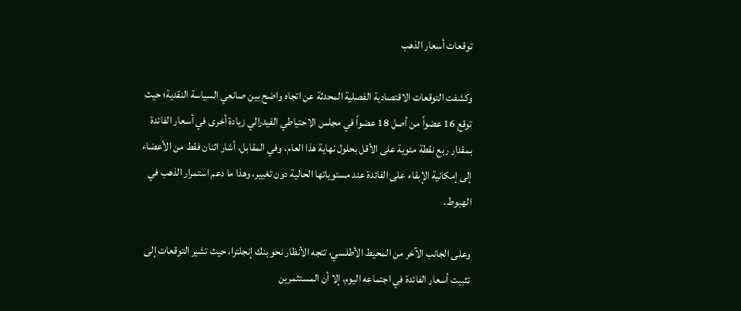توقعات أسعار الذهب

وكشفت التوقعات الاقتصادية الفصلية المحدثة عن اتجاه واضح بين صانعي السياسة النقدية؛ حيث توقع 16 عضواً من أصل 18 عضواً في مجلس الاحتياطي الفيدرالي زيادة أخرى في أسعار الفائدة بمقدار ربع نقطة مئوية على الأقل بحلول نهاية هذا العام، وفي المقابل، أشار اثنان فقط من الأعضاء إلى إمكانية الإبقاء على الفائدة عند مستوياتها الحالية دون تغيير، وهذا ما دعم استمرار الذهب في الهبوط.

وعلى الجانب الآخر من المحيط الأطلسي، تتجه الأنظار نحو بنك إنجلترا، حيث تشير التوقعات إلى تثبيت أسعار الفائدة في اجتماعه اليوم، إلا أن المستثمرين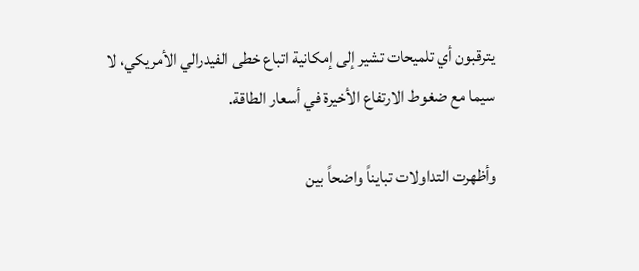يترقبون أي تلميحات تشير إلى إمكانية اتباع خطى الفيدرالي الأمريكي، لا سيما مع ضغوط الارتفاع الأخيرة في أسعار الطاقة.

وأظهرت التداولات تبايناً واضحاً بين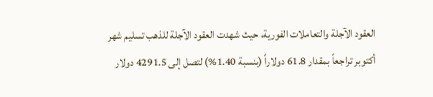العقود الآجلة والتعاملات الفورية، حيث شهدت العقود الآجلة للذهب تسليم شهر أكتوبر تراجعاً بمقدار 61.8 دولاراً (بنسبة 1.40%) لتصل إلى 4291.5 دولار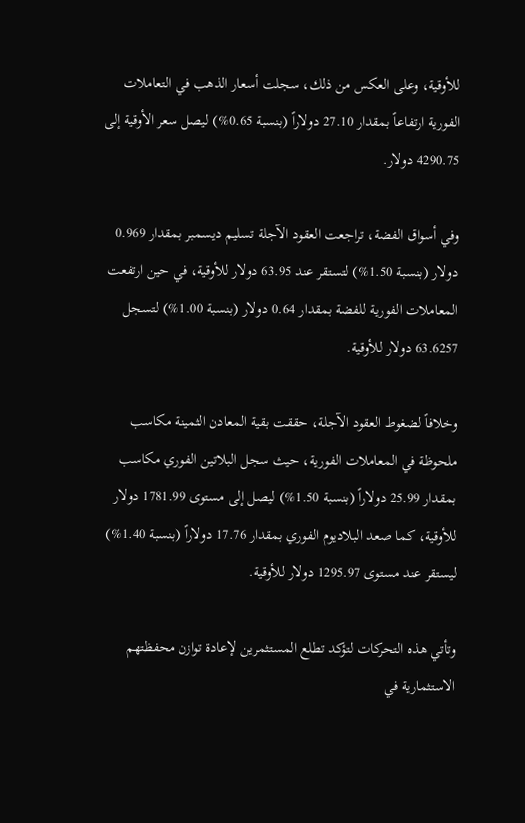للأوقية، وعلى العكس من ذلك، سجلت أسعار الذهب في التعاملات الفورية ارتفاعاً بمقدار 27.10 دولاراً (بنسبة 0.65%) ليصل سعر الأوقية إلى 4290.75 دولار.

وفي أسواق الفضة، تراجعت العقود الآجلة تسليم ديسمبر بمقدار 0.969 دولار (بنسبة 1.50%) لتستقر عند 63.95 دولار للأوقية، في حين ارتفعت المعاملات الفورية للفضة بمقدار 0.64 دولار (بنسبة 1.00%) لتسجل 63.6257 دولار للأوقية.

وخلافاً لضغوط العقود الآجلة، حققت بقية المعادن الثمينة مكاسب ملحوظة في المعاملات الفورية، حيث سجل البلاتين الفوري مكاسب بمقدار 25.99 دولاراً (بنسبة 1.50%) ليصل إلى مستوى 1781.99 دولار للأوقية، كما صعد البلاديوم الفوري بمقدار 17.76 دولاراً (بنسبة 1.40%) ليستقر عند مستوى 1295.97 دولار للأوقية.

وتأتي هذه التحركات لتؤكد تطلع المستثمرين لإعادة توازن محفظتهم الاستثمارية في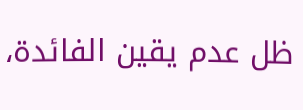ظل عدم يقين الفائدة،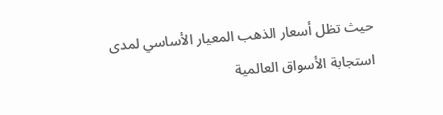حيث تظل أسعار الذهب المعيار الأساسي لمدى استجابة الأسواق العالمية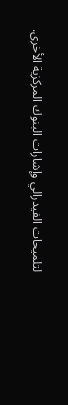لتلميحات الفيدرالي وإشارات البنوك المركزية الأخرى.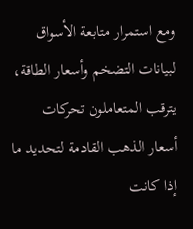ومع استمرار متابعة الأسواق لبيانات التضخم وأسعار الطاقة، يترقب المتعاملون تحركات أسعار الذهب القادمة لتحديد ما إذا كانت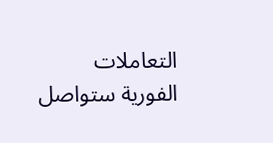التعاملات الفورية ستواصل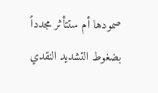صمودها أم ستتأثر مجدداً بضغوط التشديد النقدي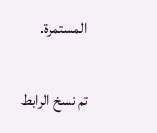المستمرة.

تم نسخ الرابط